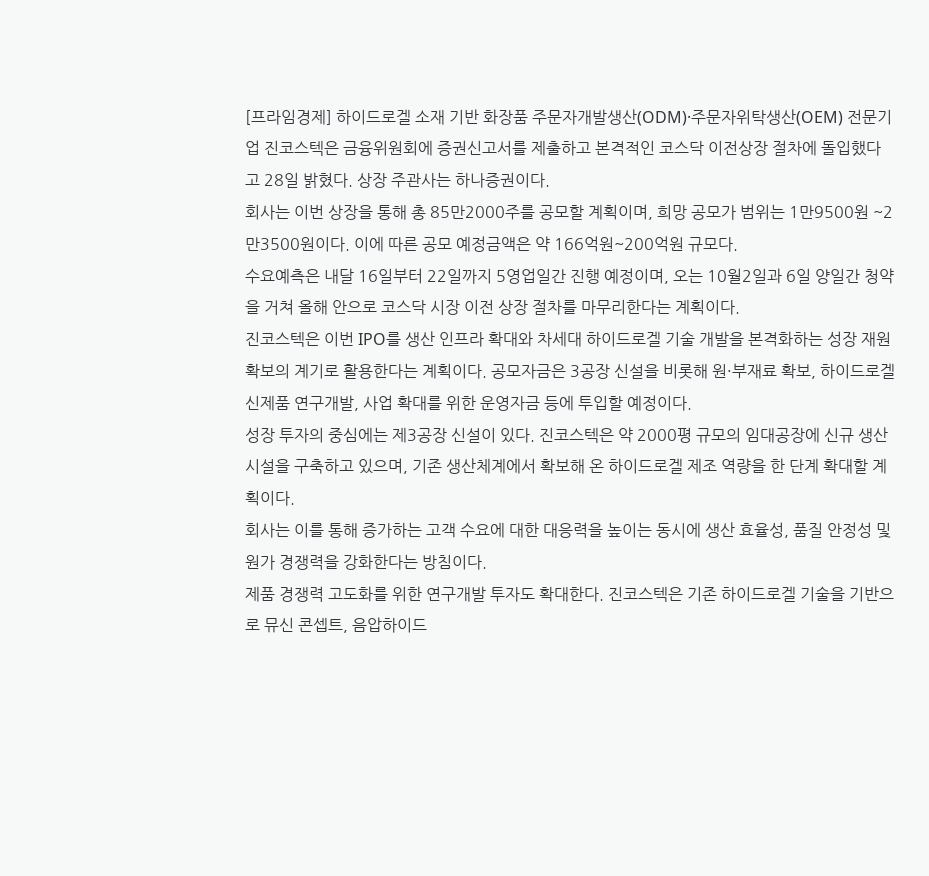[프라임경제] 하이드로겔 소재 기반 화장품 주문자개발생산(ODM)·주문자위탁생산(OEM) 전문기업 진코스텍은 금융위원회에 증권신고서를 제출하고 본격적인 코스닥 이전상장 절차에 돌입했다고 28일 밝혔다. 상장 주관사는 하나증권이다.
회사는 이번 상장을 통해 총 85만2000주를 공모할 계획이며, 희망 공모가 범위는 1만9500원 ~2만3500원이다. 이에 따른 공모 예정금액은 약 166억원~200억원 규모다.
수요예측은 내달 16일부터 22일까지 5영업일간 진행 예정이며, 오는 10월2일과 6일 양일간 청약을 거쳐 올해 안으로 코스닥 시장 이전 상장 절차를 마무리한다는 계획이다.
진코스텍은 이번 IPO를 생산 인프라 확대와 차세대 하이드로겔 기술 개발을 본격화하는 성장 재원 확보의 계기로 활용한다는 계획이다. 공모자금은 3공장 신설을 비롯해 원·부재료 확보, 하이드로겔 신제품 연구개발, 사업 확대를 위한 운영자금 등에 투입할 예정이다.
성장 투자의 중심에는 제3공장 신설이 있다. 진코스텍은 약 2000평 규모의 임대공장에 신규 생산시설을 구축하고 있으며, 기존 생산체계에서 확보해 온 하이드로겔 제조 역량을 한 단계 확대할 계획이다.
회사는 이를 통해 증가하는 고객 수요에 대한 대응력을 높이는 동시에 생산 효율성, 품질 안정성 및 원가 경쟁력을 강화한다는 방침이다.
제품 경쟁력 고도화를 위한 연구개발 투자도 확대한다. 진코스텍은 기존 하이드로겔 기술을 기반으로 뮤신 콘셉트, 음압하이드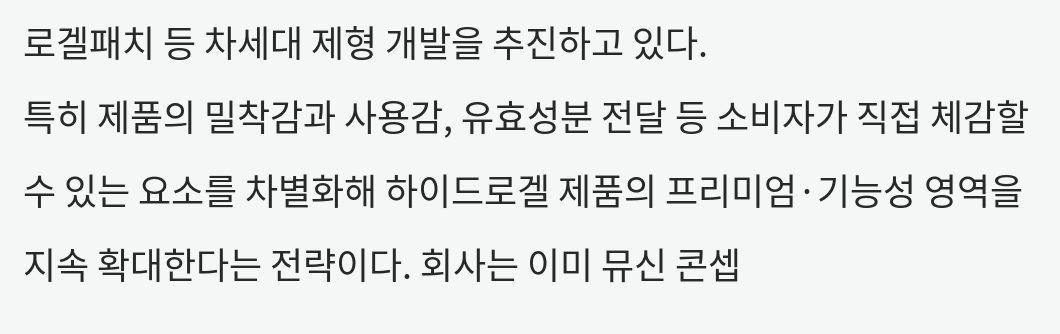로겔패치 등 차세대 제형 개발을 추진하고 있다.
특히 제품의 밀착감과 사용감, 유효성분 전달 등 소비자가 직접 체감할 수 있는 요소를 차별화해 하이드로겔 제품의 프리미엄·기능성 영역을 지속 확대한다는 전략이다. 회사는 이미 뮤신 콘셉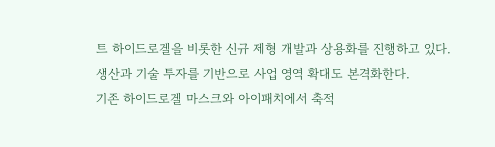트 하이드로겔을 비롯한 신규 제형 개발과 상용화를 진행하고 있다.
생산과 기술 투자를 기반으로 사업 영역 확대도 본격화한다.
기존 하이드로겔 마스크와 아이패치에서 축적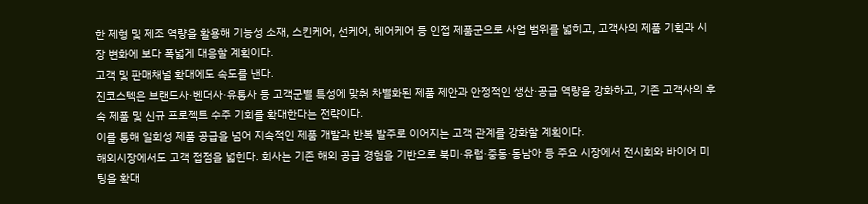한 제형 및 제조 역량을 활용해 기능성 소재, 스킨케어, 선케어, 헤어케어 등 인접 제품군으로 사업 범위를 넓히고, 고객사의 제품 기획과 시장 변화에 보다 폭넓게 대응할 계획이다.
고객 및 판매채널 확대에도 속도를 낸다.
진코스텍은 브랜드사·벤더사·유통사 등 고객군별 특성에 맞춰 차별화된 제품 제안과 안정적인 생산·공급 역량을 강화하고, 기존 고객사의 후속 제품 및 신규 프로젝트 수주 기회를 확대한다는 전략이다.
이를 통해 일회성 제품 공급을 넘어 지속적인 제품 개발과 반복 발주로 이어지는 고객 관계를 강화할 계획이다.
해외시장에서도 고객 접점을 넓힌다. 회사는 기존 해외 공급 경험을 기반으로 북미·유럽·중동·동남아 등 주요 시장에서 전시회와 바이어 미팅을 확대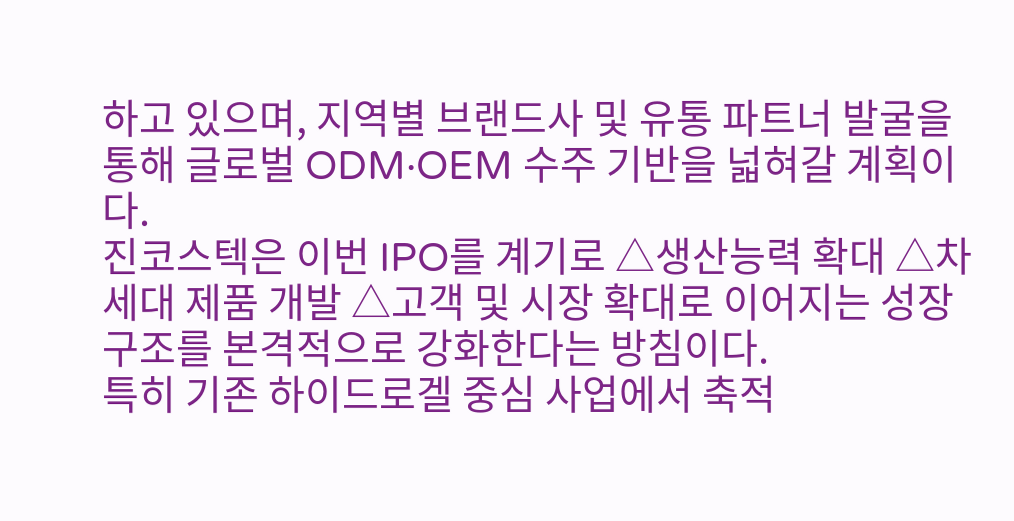하고 있으며, 지역별 브랜드사 및 유통 파트너 발굴을 통해 글로벌 ODM·OEM 수주 기반을 넓혀갈 계획이다.
진코스텍은 이번 IPO를 계기로 △생산능력 확대 △차세대 제품 개발 △고객 및 시장 확대로 이어지는 성장 구조를 본격적으로 강화한다는 방침이다.
특히 기존 하이드로겔 중심 사업에서 축적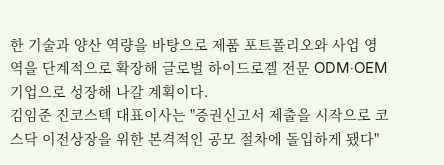한 기술과 양산 역량을 바탕으로 제품 포트폴리오와 사업 영역을 단계적으로 확장해 글로벌 하이드로겔 전문 ODM·OEM 기업으로 성장해 나갈 계획이다.
김임준 진코스텍 대표이사는 "증권신고서 제출을 시작으로 코스닥 이전상장을 위한 본격적인 공모 절차에 돌입하게 됐다"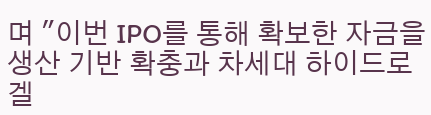며 "이번 IPO를 통해 확보한 자금을 생산 기반 확충과 차세대 하이드로겔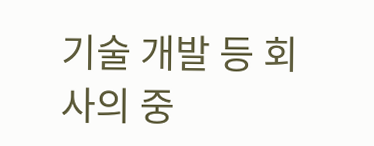기술 개발 등 회사의 중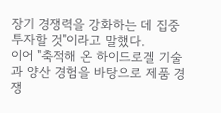장기 경쟁력을 강화하는 데 집중 투자할 것"이라고 말했다.
이어 "축적해 온 하이드로겔 기술과 양산 경험을 바탕으로 제품 경쟁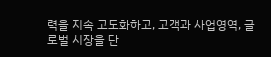력을 지속 고도화하고, 고객과 사업영역, 글로벌 시장을 단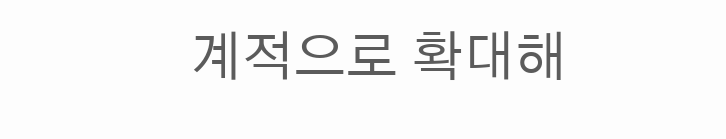계적으로 확대해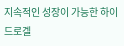지속적인 성장이 가능한 하이드로겔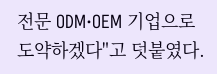전문 ODM·OEM 기업으로 도약하겠다"고 덧붙였다.